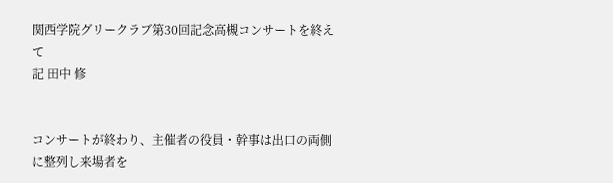関西学院グリークラブ第30回記念高槻コンサートを終えて
記 田中 修


コンサートが終わり、主催者の役員・幹事は出口の両側に整列し来場者を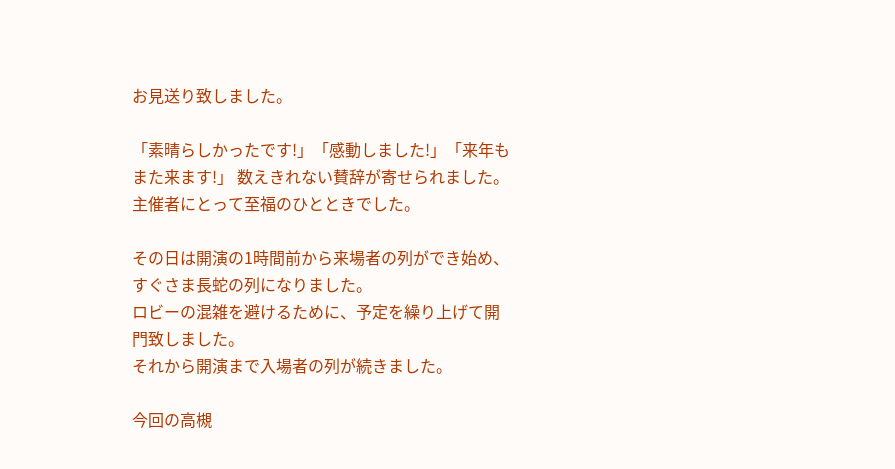お見送り致しました。

「素晴らしかったです!」「感動しました!」「来年もまた来ます!」 数えきれない賛辞が寄せられました。主催者にとって至福のひとときでした。

その日は開演の1時間前から来場者の列ができ始め、すぐさま長蛇の列になりました。
ロビーの混雑を避けるために、予定を繰り上げて開門致しました。
それから開演まで入場者の列が続きました。

今回の高槻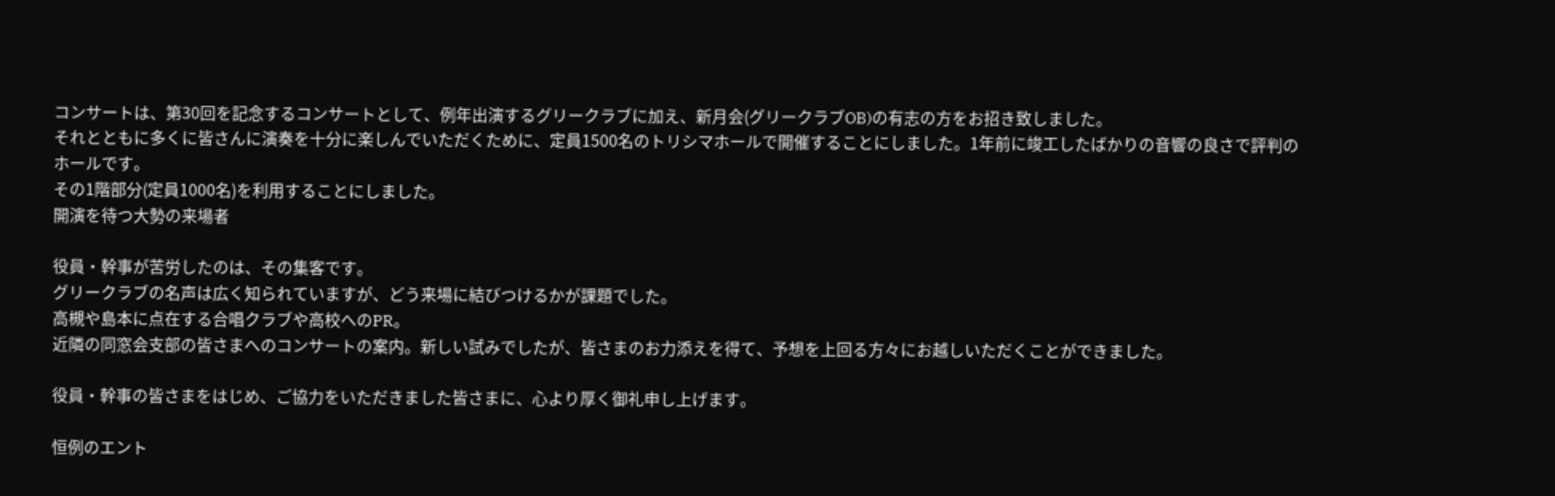コンサートは、第30回を記念するコンサートとして、例年出演するグリークラブに加え、新月会(グリークラブOB)の有志の方をお招き致しました。
それとともに多くに皆さんに演奏を十分に楽しんでいただくために、定員1500名のトリシマホールで開催することにしました。1年前に竣工したばかりの音響の良さで評判のホールです。
その1階部分(定員1000名)を利用することにしました。
開演を待つ大勢の来場者

役員・幹事が苦労したのは、その集客です。
グリークラブの名声は広く知られていますが、どう来場に結びつけるかが課題でした。
高槻や島本に点在する合唱クラブや高校へのPR。
近隣の同窓会支部の皆さまへのコンサートの案内。新しい試みでしたが、皆さまのお力添えを得て、予想を上回る方々にお越しいただくことができました。

役員・幹事の皆さまをはじめ、ご協力をいただきました皆さまに、心より厚く御礼申し上げます。

恒例のエント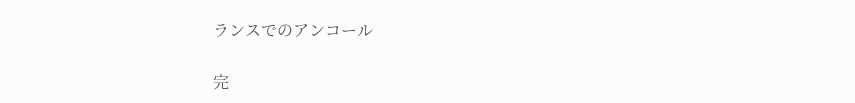ランスでのアンコール

完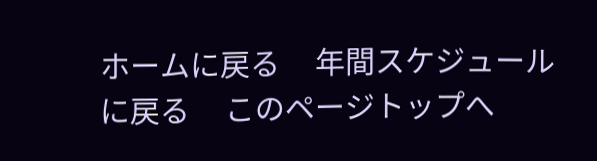ホームに戻る     年間スケジュールに戻る     このページトップへ